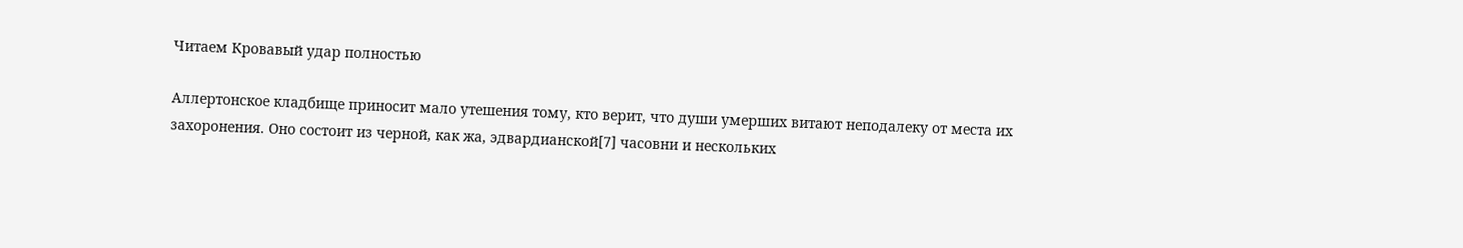Читаем Кровавый удар полностью

Аллертонское кладбище приносит мало утешения тому, кто верит, что души умерших витают неподалеку от места их захоронения. Оно состоит из черной, как жа, эдвардианской[7] часовни и нескольких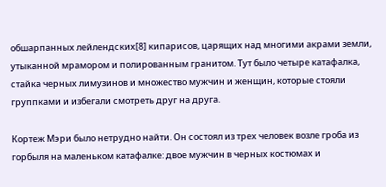обшарпанных лейлендских[8] кипарисов, царящих над многими акрами земли, утыканной мрамором и полированным гранитом. Тут было четыре катафалка, стайка черных лимузинов и множество мужчин и женщин, которые стояли группками и избегали смотреть друг на друга.

Кортеж Мэри было нетрудно найти. Он состоял из трех человек возле гроба из горбыля на маленьком катафалке: двое мужчин в черных костюмах и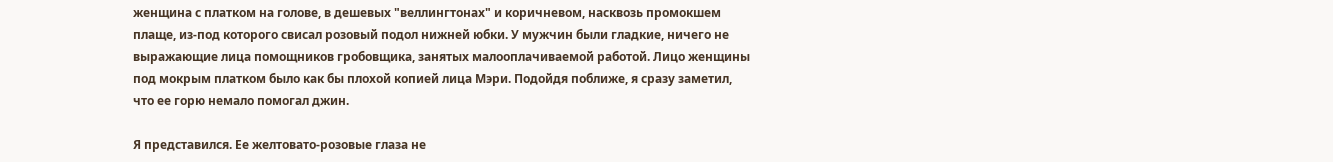женщина с платком на голове, в дешевых "веллингтонах" и коричневом, насквозь промокшем плаще, из-под которого свисал розовый подол нижней юбки. У мужчин были гладкие, ничего не выражающие лица помощников гробовщика, занятых малооплачиваемой работой. Лицо женщины под мокрым платком было как бы плохой копией лица Мэри. Подойдя поближе, я сразу заметил, что ее горю немало помогал джин.

Я представился. Ее желтовато-розовые глаза не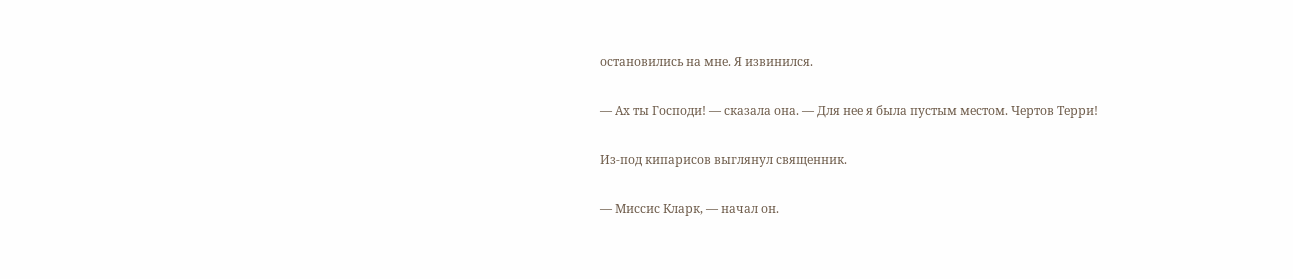остановились на мне. Я извинился.

— Ах ты Господи! — сказала она. — Для нее я была пустым местом. Чертов Терри!

Из-под кипарисов выглянул священник.

— Миссис Кларк, — начал он.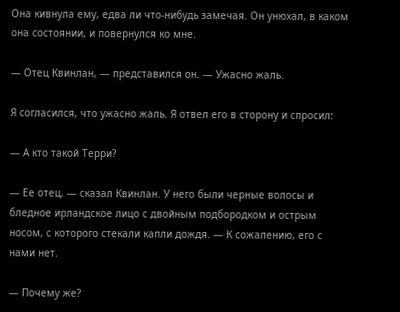Она кивнула ему, едва ли что-нибудь замечая. Он унюхал, в каком она состоянии, и повернулся ко мне.

— Отец Квинлан, — представился он. — Ужасно жаль.

Я согласился, что ужасно жаль. Я отвел его в сторону и спросил:

— А кто такой Терри?

— Ее отец, — сказал Квинлан. У него были черные волосы и бледное ирландское лицо с двойным подбородком и острым носом, с которого стекали капли дождя. — К сожалению, его с нами нет.

— Почему же?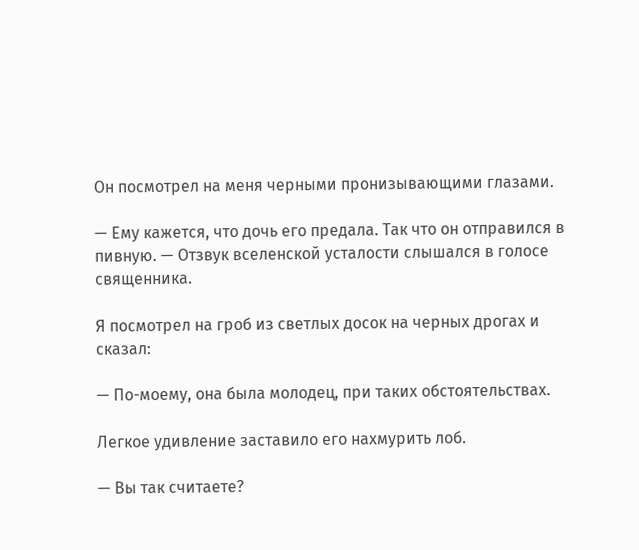Он посмотрел на меня черными пронизывающими глазами.

— Ему кажется, что дочь его предала. Так что он отправился в пивную. — Отзвук вселенской усталости слышался в голосе священника.

Я посмотрел на гроб из светлых досок на черных дрогах и сказал:

— По-моему, она была молодец, при таких обстоятельствах.

Легкое удивление заставило его нахмурить лоб.

— Вы так считаете?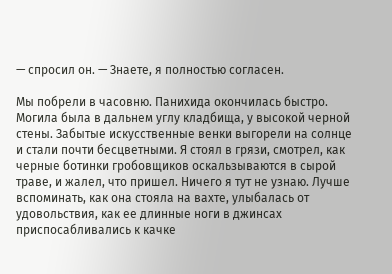— спросил он. — Знаете, я полностью согласен.

Мы побрели в часовню. Панихида окончилась быстро. Могила была в дальнем углу кладбища, у высокой черной стены. Забытые искусственные венки выгорели на солнце и стали почти бесцветными. Я стоял в грязи, смотрел, как черные ботинки гробовщиков оскальзываются в сырой траве, и жалел, что пришел. Ничего я тут не узнаю. Лучше вспоминать, как она стояла на вахте, улыбалась от удовольствия, как ее длинные ноги в джинсах приспосабливались к качке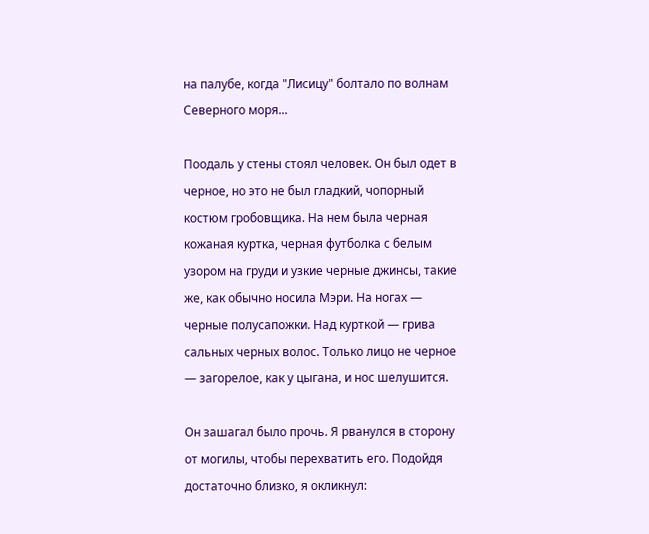на палубе, когда "Лисицу" болтало по волнам Северного моря...

Поодаль у стены стоял человек. Он был одет в черное, но это не был гладкий, чопорный костюм гробовщика. На нем была черная кожаная куртка, черная футболка с белым узором на груди и узкие черные джинсы, такие же, как обычно носила Мэри. На ногах — черные полусапожки. Над курткой — грива сальных черных волос. Только лицо не черное — загорелое, как у цыгана, и нос шелушится.

Он зашагал было прочь. Я рванулся в сторону от могилы, чтобы перехватить его. Подойдя достаточно близко, я окликнул: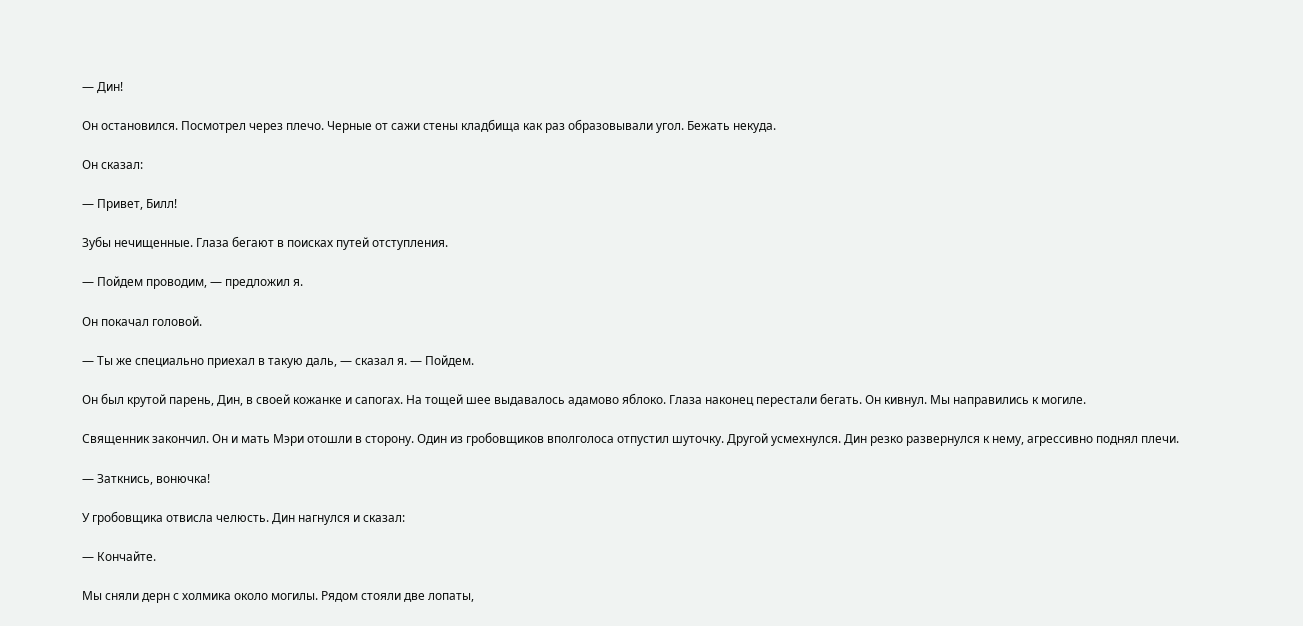— Дин!

Он остановился. Посмотрел через плечо. Черные от сажи стены кладбища как раз образовывали угол. Бежать некуда.

Он сказал:

— Привет, Билл!

Зубы нечищенные. Глаза бегают в поисках путей отступления.

— Пойдем проводим, — предложил я.

Он покачал головой.

— Ты же специально приехал в такую даль, — сказал я. — Пойдем.

Он был крутой парень, Дин, в своей кожанке и сапогах. На тощей шее выдавалось адамово яблоко. Глаза наконец перестали бегать. Он кивнул. Мы направились к могиле.

Священник закончил. Он и мать Мэри отошли в сторону. Один из гробовщиков вполголоса отпустил шуточку. Другой усмехнулся. Дин резко развернулся к нему, агрессивно поднял плечи.

— Заткнись, вонючка!

У гробовщика отвисла челюсть. Дин нагнулся и сказал:

— Кончайте.

Мы сняли дерн с холмика около могилы. Рядом стояли две лопаты,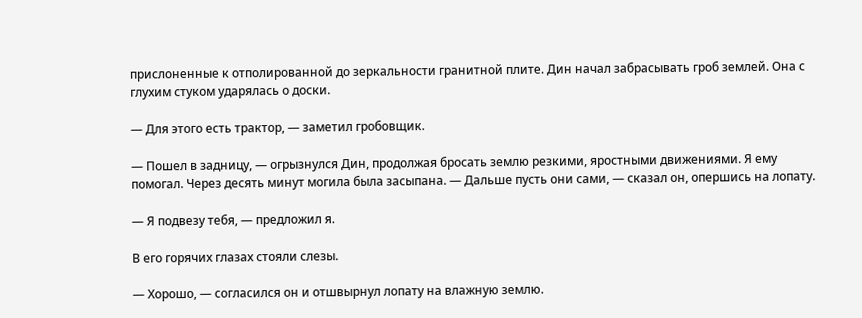прислоненные к отполированной до зеркальности гранитной плите. Дин начал забрасывать гроб землей. Она с глухим стуком ударялась о доски.

— Для этого есть трактор, — заметил гробовщик.

— Пошел в задницу, — огрызнулся Дин, продолжая бросать землю резкими, яростными движениями. Я ему помогал. Через десять минут могила была засыпана. — Дальше пусть они сами, — сказал он, опершись на лопату.

— Я подвезу тебя, — предложил я.

В его горячих глазах стояли слезы.

— Хорошо, — согласился он и отшвырнул лопату на влажную землю.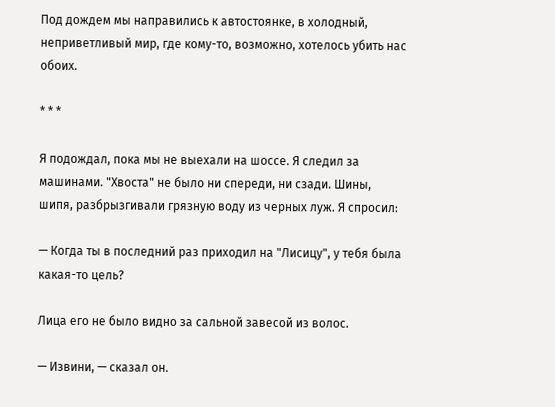Под дождем мы направились к автостоянке, в холодный, неприветливый мир, где кому-то, возможно, хотелось убить нас обоих.

* * *

Я подождал, пока мы не выехали на шоссе. Я следил за машинами. "Хвоста" не было ни спереди, ни сзади. Шины, шипя, разбрызгивали грязную воду из черных луж. Я спросил:

— Когда ты в последний раз приходил на "Лисицу", у тебя была какая-то цель?

Лица его не было видно за сальной завесой из волос.

— Извини, — сказал он.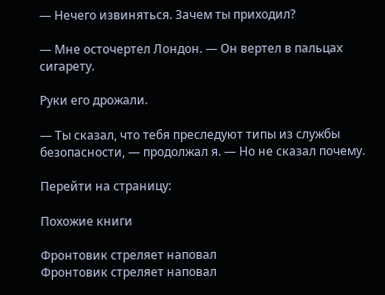— Нечего извиняться. Зачем ты приходил?

— Мне осточертел Лондон. — Он вертел в пальцах сигарету.

Руки его дрожали.

— Ты сказал, что тебя преследуют типы из службы безопасности, — продолжал я. — Но не сказал почему.

Перейти на страницу:

Похожие книги

Фронтовик стреляет наповал
Фронтовик стреляет наповал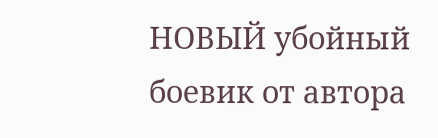НОВЫЙ убойный боевик от автора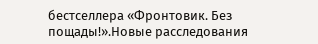бестселлера «Фронтовик. Без пощады!».Новые расследования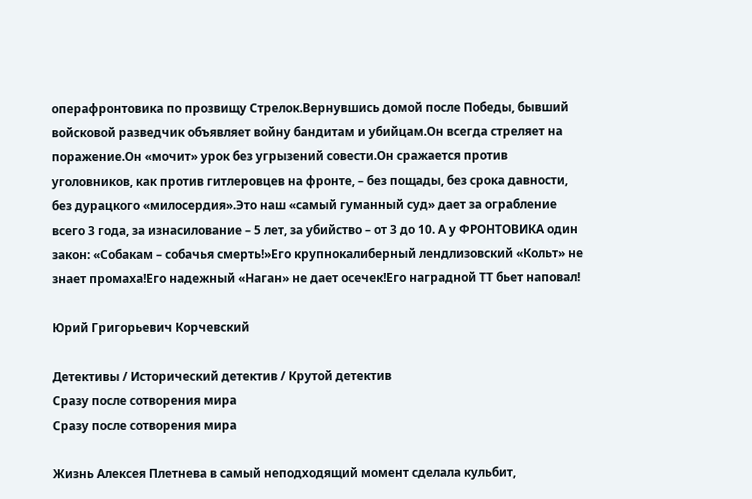операфронтовика по прозвищу Стрелок.Вернувшись домой после Победы, бывший войсковой разведчик объявляет войну бандитам и убийцам.Он всегда стреляет на поражение.Он «мочит» урок без угрызений совести.Он сражается против уголовников, как против гитлеровцев на фронте, – без пощады, без срока давности, без дурацкого «милосердия».Это наш «самый гуманный суд» дает за ограбление всего 3 года, за изнасилование – 5 лет, за убийство – от 3 до 10. А у ФРОНТОВИКА один закон: «Собакам – собачья смерть!»Его крупнокалиберный лендлизовский «Кольт» не знает промаха!Его надежный «Наган» не дает осечек!Его наградной ТТ бьет наповал!

Юрий Григорьевич Корчевский

Детективы / Исторический детектив / Крутой детектив
Сразу после сотворения мира
Сразу после сотворения мира

Жизнь Алексея Плетнева в самый неподходящий момент сделала кульбит,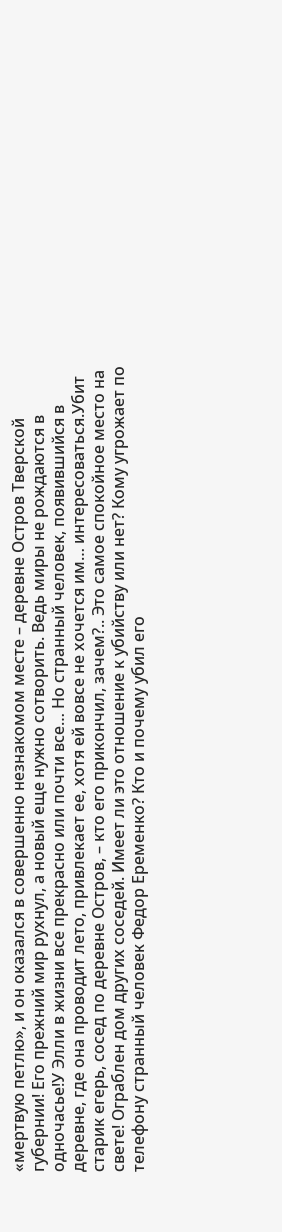«мертвую петлю», и он оказался в совершенно незнакомом месте – деревне Остров Тверской губернии! Его прежний мир рухнул, а новый еще нужно сотворить. Ведь миры не рождаются в одночасье!У Элли в жизни все прекрасно или почти все… Но странный человек, появившийся в деревне, где она проводит лето, привлекает ее, хотя ей вовсе не хочется им… интересоваться.Убит старик егерь, сосед по деревне Остров, – кто его прикончил, зачем?.. Это самое спокойное место на свете! Ограблен дом других соседей. Имеет ли это отношение к убийству или нет? Кому угрожает по телефону странный человек Федор Еременко? Кто и почему убил его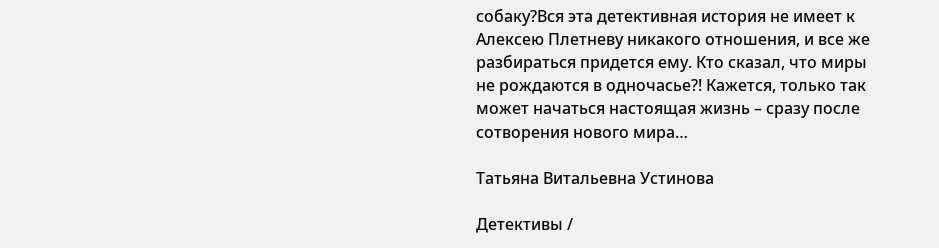собаку?Вся эта детективная история не имеет к Алексею Плетневу никакого отношения, и все же разбираться придется ему. Кто сказал, что миры не рождаются в одночасье?! Кажется, только так может начаться настоящая жизнь – сразу после сотворения нового мира…

Татьяна Витальевна Устинова

Детективы /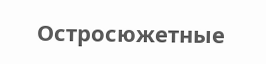Остросюжетные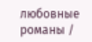любовные романы /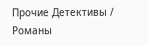Прочие Детективы / Романы